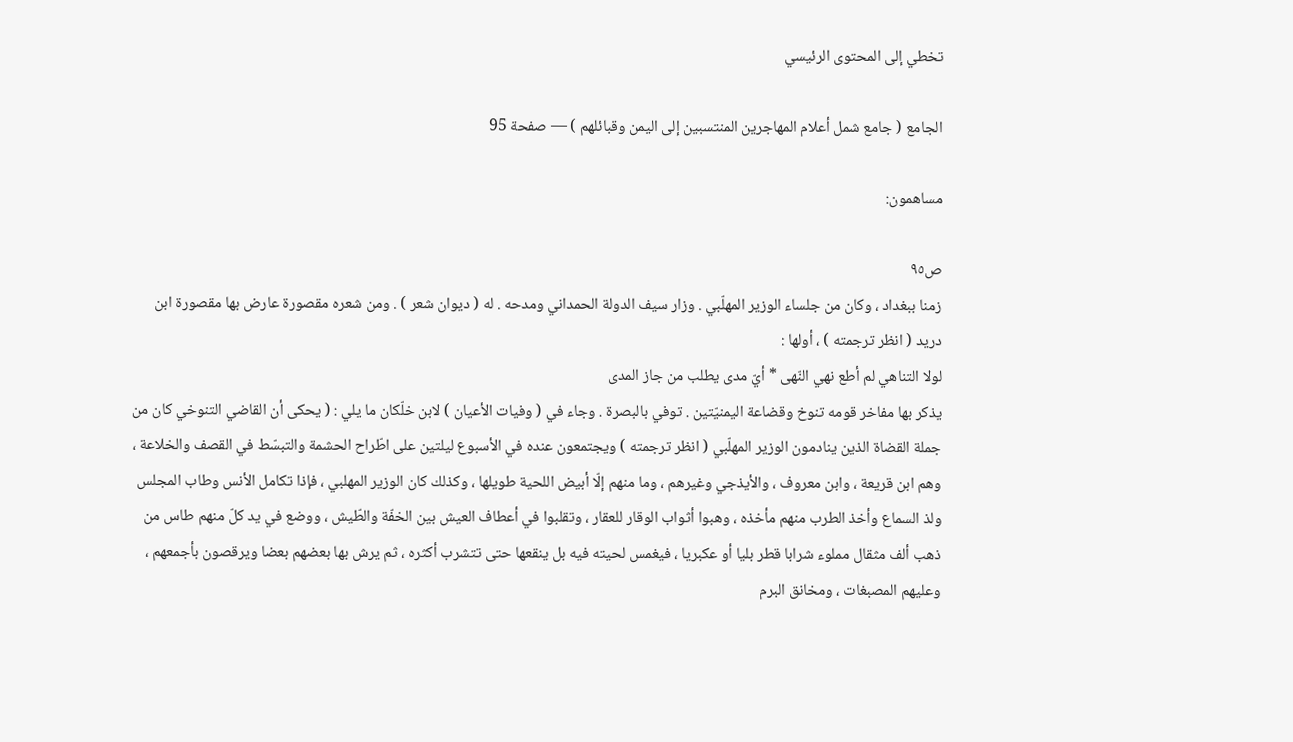تخطي إلى المحتوى الرئيسي

الجامع ( جامع شمل أعلام المهاجرين المنتسبين إلى اليمن وقبائلهم ) — صفحة 95

مساهمون:

ص٩٥
زمنا ببغداد ، وكان من جلساء الوزير المهلّبي . وزار سيف الدولة الحمداني ومدحه . له ( ديوان شعر ) . ومن شعره مقصورة عارض بها مقصورة ابن دريد ( انظر ترجمته ) ، أولها :
لولا التناهي لم أطع نهي النّهى * أيّ مدى يطلب من جاز المدى
يذكر بها مفاخر قومه تنوخ وقضاعة اليمنيّتين . توفي بالبصرة . وجاء في ( وفيات الأعيان ) لابن خلّكان ما يلي : ( يحكى أن القاضي التنوخي كان من جملة القضاة الذين ينادمون الوزير المهلّبي ( انظر ترجمته ) ويجتمعون عنده في الأسبوع ليلتين على اطّراح الحشمة والتبسّط في القصف والخلاعة ، وهم ابن قريعة ، وابن معروف ، والأيذجي وغيرهم ، وما منهم إلّا أبيض اللحية طويلها ، وكذلك كان الوزير المهلبي ، فإذا تكامل الأنس وطاب المجلس ولذ السماع وأخذ الطرب منهم مأخذه ، وهبوا أثواب الوقار للعقار ، وتقلبوا في أعطاف العيش بين الخفّة والطّيش ، ووضع في يد كلّ منهم طاس من ذهب ألف مثقال مملوء شرابا قطر بليا أو عكبريا ، فيغمس لحيته فيه بل ينقعها حتى تتشرب أكثره ، ثم يرش بها بعضهم بعضا ويرقصون بأجمعهم ، وعليهم المصبغات ، ومخانق البرم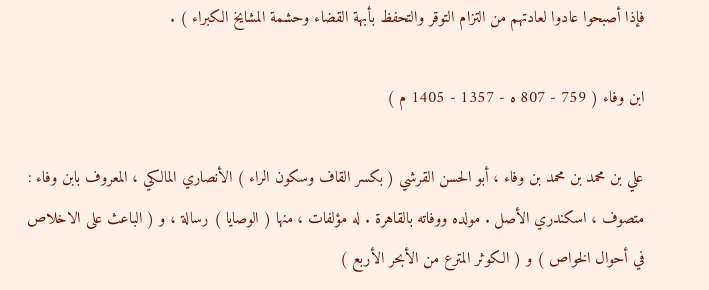فإذا أصبحوا عادوا لعادتهم من التزام التوقر والتحفظ بأبهة القضاء وحشمة المشايخ الكبراء ) .

ابن وفاء ( 759 - 807 ه - 1357 - 1405 م )

علي بن محمد بن محمد بن وفاء ، أبو الحسن القرشي ( بكسر القاف وسكون الراء ) الأنصاري المالكي ، المعروف بابن وفاء : متصوف ، اسكندري الأصل . مولده ووفاته بالقاهرة . له مؤلفات ، منها ( الوصايا ) رسالة ، و ( الباعث على الاخلاص في أحوال الخواص ) و ( الكوثر المترع من الأبحر الأربع )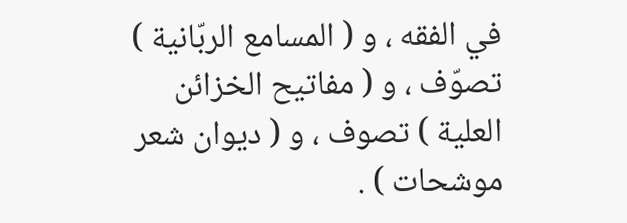في الفقه ، و ( المسامع الربّانية ) تصوّف ، و ( مفاتيح الخزائن العلية ) تصوف ، و ( ديوان شعر موشحات ) .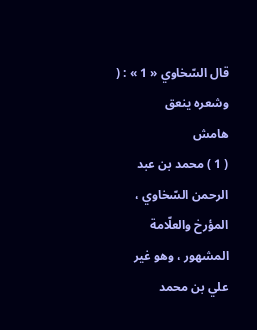قال السّخاوي « 1 » : ( وشعره ينعق
هامش
( 1 ) محمد بن عبد الرحمن السّخاوي ، المؤرخ والعلّامة المشهور ، وهو غير علي بن محمد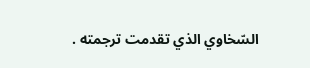السّخاوي الذي تقدمت ترجمته .